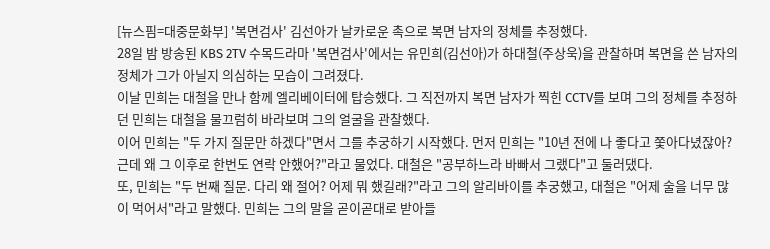[뉴스핌=대중문화부] '복면검사' 김선아가 날카로운 촉으로 복면 남자의 정체를 추정했다.
28일 밤 방송된 KBS 2TV 수목드라마 '복면검사'에서는 유민희(김선아)가 하대철(주상욱)을 관찰하며 복면을 쓴 남자의 정체가 그가 아닐지 의심하는 모습이 그려졌다.
이날 민희는 대철을 만나 함께 엘리베이터에 탑승했다. 그 직전까지 복면 남자가 찍힌 CCTV를 보며 그의 정체를 추정하던 민희는 대철을 물끄럼히 바라보며 그의 얼굴을 관찰했다.
이어 민희는 "두 가지 질문만 하겠다"면서 그를 추궁하기 시작했다. 먼저 민희는 "10년 전에 나 좋다고 쫓아다녔잖아? 근데 왜 그 이후로 한번도 연락 안했어?"라고 물었다. 대철은 "공부하느라 바빠서 그랬다"고 둘러댔다.
또, 민희는 "두 번째 질문. 다리 왜 절어? 어제 뭐 했길래?"라고 그의 알리바이를 추궁했고, 대철은 "어제 술을 너무 많이 먹어서"라고 말했다. 민희는 그의 말을 곧이곧대로 받아들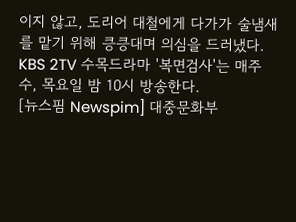이지 않고, 도리어 대철에게 다가가 술냄새를 맡기 위해 킁킁대며 의심을 드러냈다.
KBS 2TV 수목드라마 '복면검사'는 매주 수, 목요일 밤 10시 방송한다.
[뉴스핌 Newspim] 대중문화부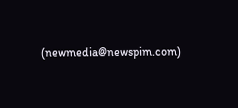(newmedia@newspim.com)